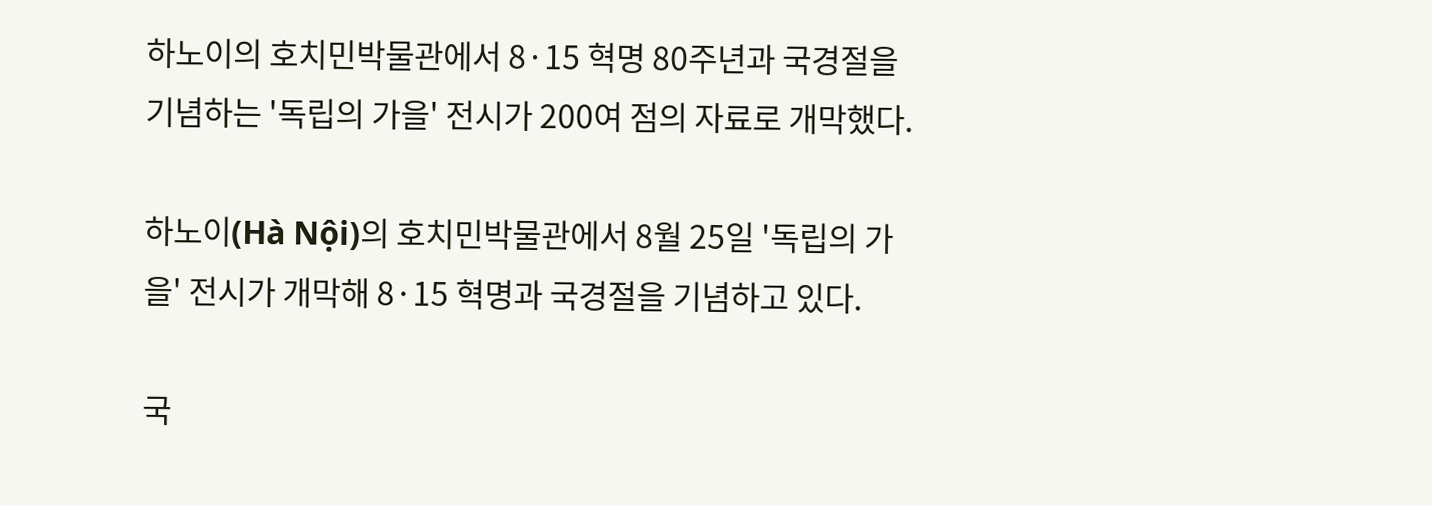하노이의 호치민박물관에서 8·15 혁명 80주년과 국경절을 기념하는 '독립의 가을' 전시가 200여 점의 자료로 개막했다.

하노이(Hà Nội)의 호치민박물관에서 8월 25일 '독립의 가을' 전시가 개막해 8·15 혁명과 국경절을 기념하고 있다.

국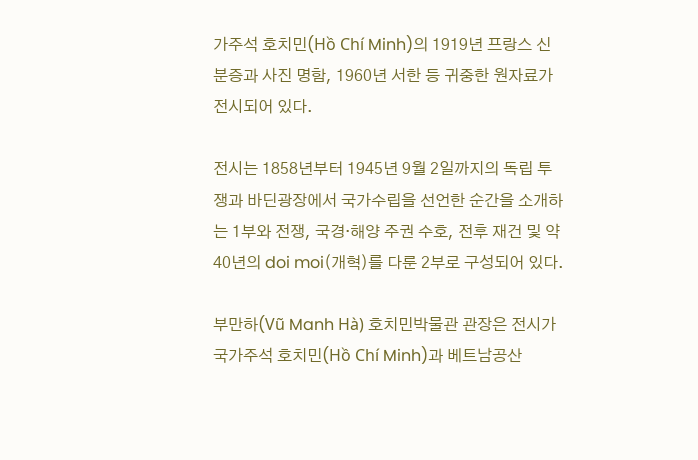가주석 호치민(Hồ Chí Minh)의 1919년 프랑스 신분증과 사진 명함, 1960년 서한 등 귀중한 원자료가 전시되어 있다.

전시는 1858년부터 1945년 9월 2일까지의 독립 투쟁과 바딘광장에서 국가수립을 선언한 순간을 소개하는 1부와 전쟁, 국경·해양 주권 수호, 전후 재건 및 약 40년의 doi moi(개혁)를 다룬 2부로 구성되어 있다.

부만하(Vũ Manh Hà) 호치민박물관 관장은 전시가 국가주석 호치민(Hồ Chí Minh)과 베트남공산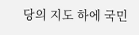당의 지도 하에 국민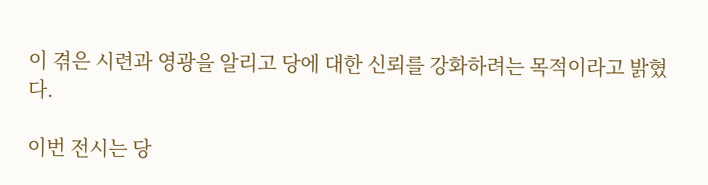이 겪은 시련과 영광을 알리고 당에 대한 신뢰를 강화하려는 목적이라고 밝혔다.

이번 전시는 당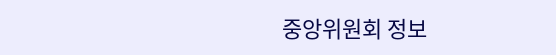중앙위원회 정보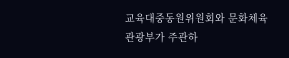교육대중동원위원회와 문화체육관광부가 주관하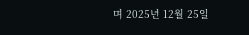며 2025년 12월 25일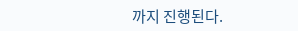까지 진행된다.